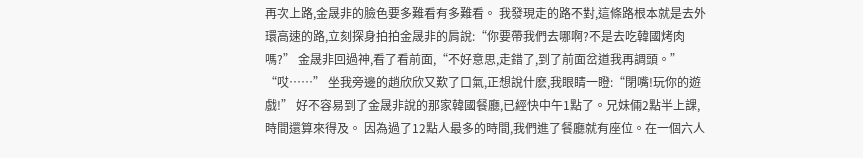再次上路,金晟非的臉色要多難看有多難看。 我發現走的路不對,這條路根本就是去外環高速的路,立刻探身拍拍金晟非的肩說:“你要帶我們去哪啊?不是去吃韓國烤肉嗎?” 金晟非回過神,看了看前面,“不好意思,走錯了,到了前面岔道我再調頭。” “哎……” 坐我旁邊的趙欣欣又歎了口氣,正想說什麽,我眼睛一瞪:“閉嘴!玩你的遊戲!” 好不容易到了金晟非說的那家韓國餐廳,已經快中午1點了。兄妹倆2點半上課,時間還算來得及。 因為過了12點人最多的時間,我們進了餐廳就有座位。在一個六人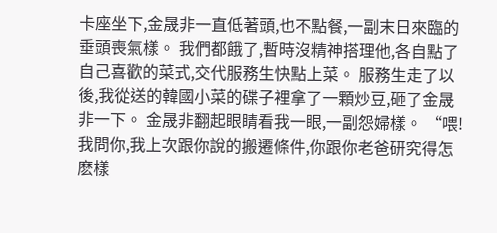卡座坐下,金晟非一直低著頭,也不點餐,一副末日來臨的垂頭喪氣樣。 我們都餓了,暫時沒精神搭理他,各自點了自己喜歡的菜式,交代服務生快點上菜。 服務生走了以後,我從送的韓國小菜的碟子裡拿了一顆炒豆,砸了金晟非一下。 金晟非翻起眼睛看我一眼,一副怨婦樣。 “喂!我問你,我上次跟你說的搬遷條件,你跟你老爸研究得怎麽樣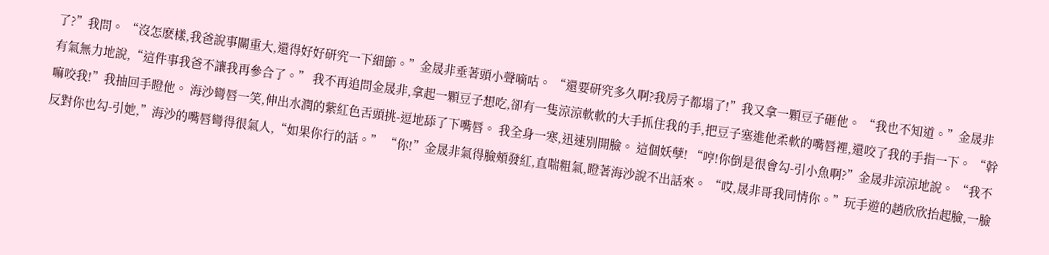了?”我問。 “沒怎麽樣,我爸說事關重大,還得好好研究一下細節。”金晟非垂著頭小聲嘀咕。 “還要研究多久啊?我房子都塌了!”我又拿一顆豆子砸他。 “我也不知道。”金晟非有氣無力地說,“這件事我爸不讓我再參合了。” 我不再追問金晟非,拿起一顆豆子想吃,卻有一隻涼涼軟軟的大手抓住我的手,把豆子塞進他柔軟的嘴唇裡,還咬了我的手指一下。 “幹嘛咬我!”我抽回手瞪他。 海沙彎唇一笑,伸出水潤的紫紅色舌頭挑-逗地舔了下嘴唇。 我全身一寒,迅速別開臉。 這個妖孽! “哼!你倒是很會勾-引小魚啊?”金晟非涼涼地說。 “我不反對你也勾-引她,”海沙的嘴唇彎得很氣人,“如果你行的話。” “你!”金晟非氣得臉頰發紅,直喘粗氣,瞪著海沙說不出話來。 “哎,晟非哥我同情你。”玩手遊的趙欣欣抬起臉,一臉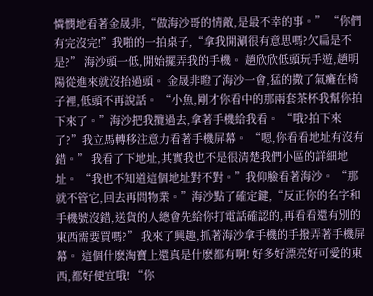憐憫地看著金晟非,“做海沙哥的情敵,是最不幸的事。” “你們有完沒完!”我啪的一拍桌子,“拿我開涮很有意思嗎?欠扁是不是?” 海沙頭一低,開始擺弄我的手機。 趙欣欣低頭玩手遊,趙明陽從進來就沒抬過頭。 金晟非瞪了海沙一會,猛的撒了氣癱在椅子裡,低頭不再說話。 “小魚,剛才你看中的那兩套茶杯我幫你拍下來了。”海沙把我攬過去,拿著手機給我看。 “哦?拍下來了?”我立馬轉移注意力看著手機屏幕。 “嗯,你看看地址有沒有錯。” 我看了下地址,其實我也不是很清楚我們小區的詳細地址。 “我也不知道這個地址對不對。”我仰臉看著海沙。 “那就不管它,回去再問物業。”海沙點了確定鍵,“反正你的名字和手機號沒錯,送貨的人總會先給你打電話確認的,再看看還有別的東西需要買嗎?” 我來了興趣,抓著海沙拿手機的手撥弄著手機屏幕。 這個什麽淘寶上還真是什麽都有啊! 好多好漂亮好可愛的東西,都好便宜哦! “你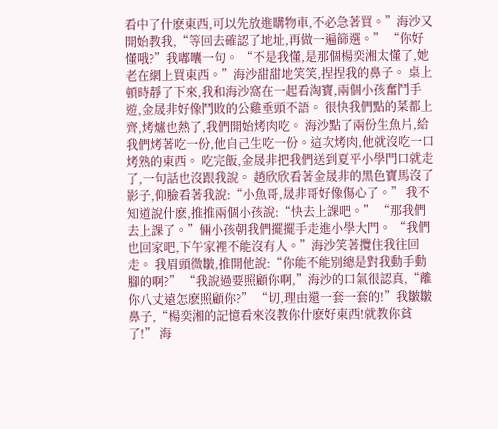看中了什麽東西,可以先放進購物車,不必急著買。”海沙又開始教我,“等回去確認了地址,再做一遍篩選。” “你好懂哦?”我嘟囔一句。 “不是我懂,是那個楊奕湘太懂了,她老在網上買東西。”海沙甜甜地笑笑,捏捏我的鼻子。 桌上頓時靜了下來,我和海沙窩在一起看淘寶,兩個小孩奮鬥手遊,金晟非好像鬥敗的公雞垂頭不語。 很快我們點的菜都上齊,烤爐也熱了,我們開始烤肉吃。 海沙點了兩份生魚片,給我們烤著吃一份,他自己生吃一份。這次烤肉,他就沒吃一口烤熟的東西。 吃完飯,金晟非把我們送到夏平小學門口就走了,一句話也沒跟我說。 趙欣欣看著金晟非的黑色寶馬沒了影子,仰臉看著我說:“小魚哥,晟非哥好像傷心了。” 我不知道說什麽,推推兩個小孩說:“快去上課吧。” “那我們去上課了。”倆小孩朝我們擺擺手走進小學大門。 “我們也回家吧,下午家裡不能沒有人。”海沙笑著攬住我往回走。 我眉頭微皺,推開他說:“你能不能別總是對我動手動腳的啊?” “我說過要照顧你啊,”海沙的口氣很認真,“離你八丈遠怎麽照顧你?” “切,理由還一套一套的!”我皺皺鼻子,“楊奕湘的記憶看來沒教你什麽好東西!就教你貧了!” 海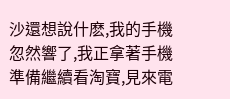沙還想說什麽,我的手機忽然響了,我正拿著手機準備繼續看淘寶,見來電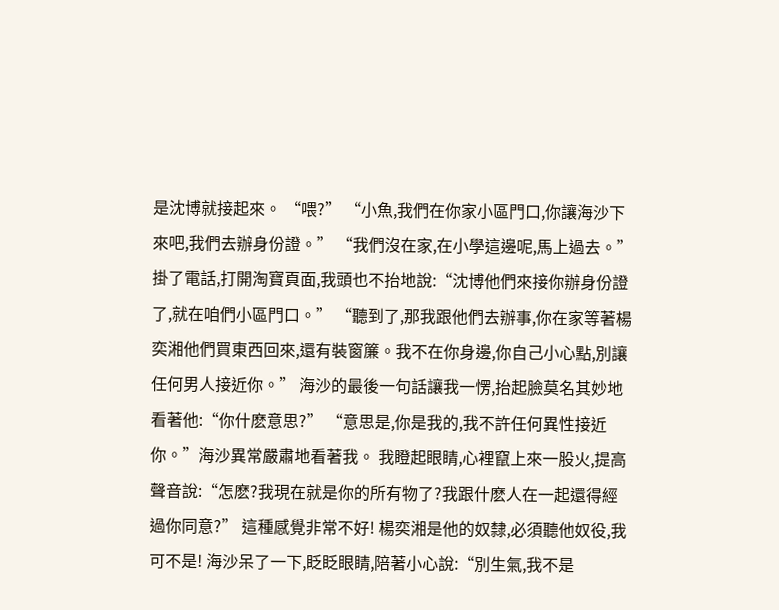是沈博就接起來。 “喂?” “小魚,我們在你家小區門口,你讓海沙下來吧,我們去辦身份證。” “我們沒在家,在小學這邊呢,馬上過去。” 掛了電話,打開淘寶頁面,我頭也不抬地說:“沈博他們來接你辦身份證了,就在咱們小區門口。” “聽到了,那我跟他們去辦事,你在家等著楊奕湘他們買東西回來,還有裝窗簾。我不在你身邊,你自己小心點,別讓任何男人接近你。” 海沙的最後一句話讓我一愣,抬起臉莫名其妙地看著他:“你什麽意思?” “意思是,你是我的,我不許任何異性接近你。”海沙異常嚴肅地看著我。 我瞪起眼睛,心裡竄上來一股火,提高聲音說:“怎麽?我現在就是你的所有物了?我跟什麽人在一起還得經過你同意?” 這種感覺非常不好! 楊奕湘是他的奴隸,必須聽他奴役,我可不是! 海沙呆了一下,眨眨眼睛,陪著小心說:“別生氣,我不是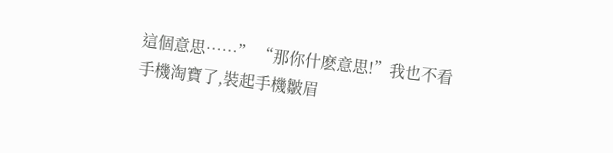這個意思……” “那你什麽意思!”我也不看手機淘寶了,裝起手機皺眉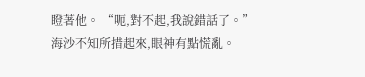瞪著他。 “呃,對不起,我說錯話了。”海沙不知所措起來,眼神有點慌亂。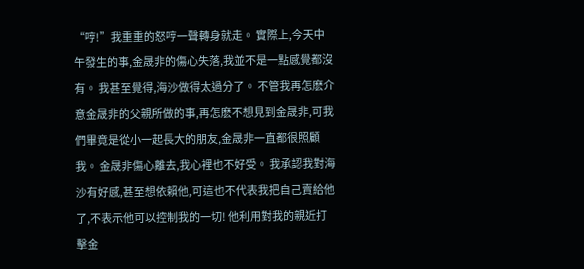“哼!”我重重的怒哼一聲轉身就走。 實際上,今天中午發生的事,金晟非的傷心失落,我並不是一點感覺都沒有。 我甚至覺得,海沙做得太過分了。 不管我再怎麽介意金晟非的父親所做的事,再怎麽不想見到金晟非,可我們畢竟是從小一起長大的朋友,金晟非一直都很照顧我。 金晟非傷心離去,我心裡也不好受。 我承認我對海沙有好感,甚至想依賴他,可這也不代表我把自己賣給他了,不表示他可以控制我的一切! 他利用對我的親近打擊金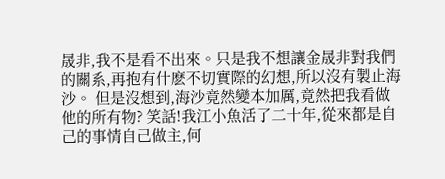晟非,我不是看不出來。只是我不想讓金晟非對我們的關系,再抱有什麽不切實際的幻想,所以沒有製止海沙。 但是沒想到,海沙竟然變本加厲,竟然把我看做他的所有物? 笑話!我江小魚活了二十年,從來都是自己的事情自己做主,何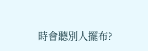時會聽別人擺布?